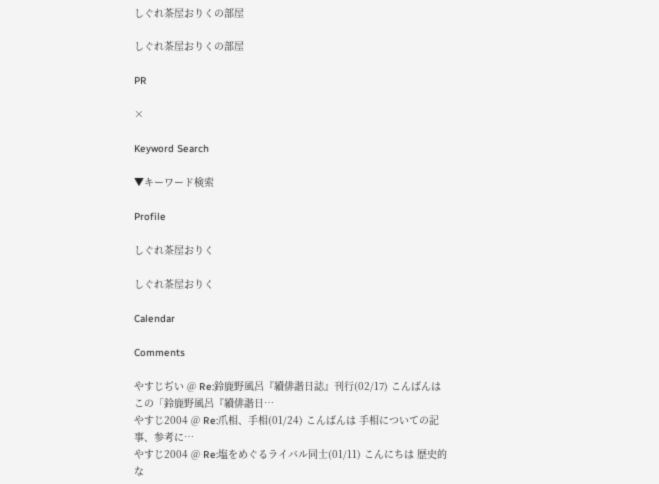しぐれ茶屋おりくの部屋

しぐれ茶屋おりくの部屋

PR

×

Keyword Search

▼キーワード検索

Profile

しぐれ茶屋おりく

しぐれ茶屋おりく

Calendar

Comments

やすじぢい @ Re:鈴鹿野風呂『續俳諧日誌』刊行(02/17) こんばんは この「鈴鹿野風呂『續俳諧日…
やすじ2004 @ Re:爪相、手相(01/24) こんばんは 手相についての記事、参考に…
やすじ2004 @ Re:塩をめぐるライバル同士(01/11) こんにちは 歴史的な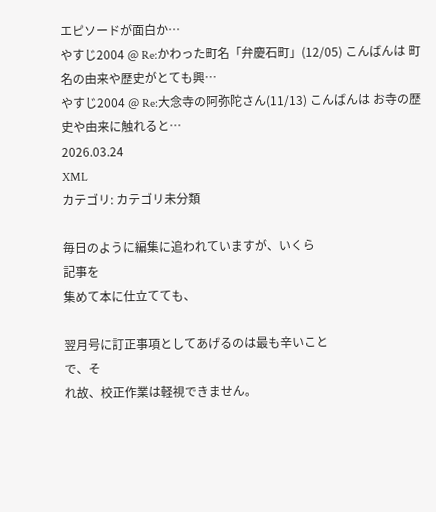エピソードが面白か…
やすじ2004 @ Re:かわった町名「弁慶石町」(12/05) こんばんは 町名の由来や歴史がとても興…
やすじ2004 @ Re:大念寺の阿弥陀さん(11/13) こんばんは お寺の歴史や由来に触れると…
2026.03.24
XML
カテゴリ: カテゴリ未分類

毎日のように編集に追われていますが、いくら
記事を
集めて本に仕立てても、

翌月号に訂正事項としてあげるのは最も辛いこと
で、そ
れ故、校正作業は軽視できません。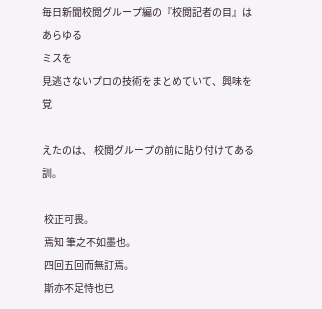毎日新聞校閲グループ編の『校閲記者の目』は
あらゆる
ミスを
見逃さないプロの技術をまとめていて、興味を覚

えたのは、 校閲グループの前に貼り付けてある訓。

 校正可畏。
 焉知 筆之不如墨也。
 四回五回而無訂焉。
 斯亦不足恃也已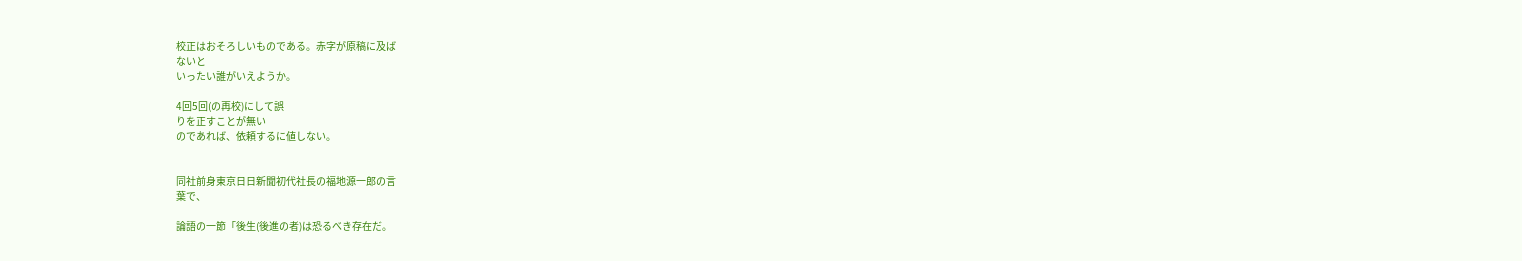校正はおそろしいものである。赤字が原稿に及ば
ないと
いったい誰がいえようか。

4回5回(の再校)にして誤
りを正すことが無い
のであれば、依頼するに値しない。


同社前身東京日日新聞初代社長の福地源一郎の言
葉で、

論語の一節「後生(後進の者)は恐るべき存在だ。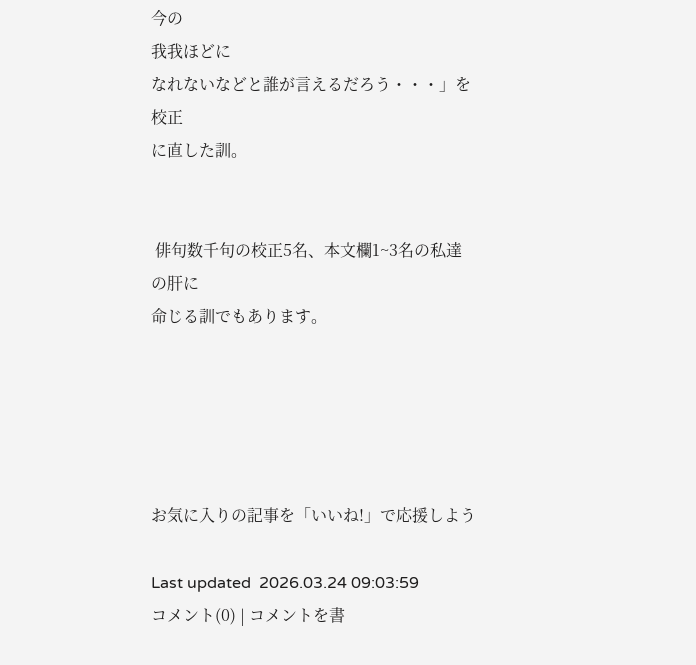今の
我我ほどに
なれないなどと誰が言えるだろう・・・」を
校正
に直した訓。


 俳句数千句の校正5名、本文欄1~3名の私達
の肝に
命じる訓でもあります。





お気に入りの記事を「いいね!」で応援しよう

Last updated  2026.03.24 09:03:59
コメント(0) | コメントを書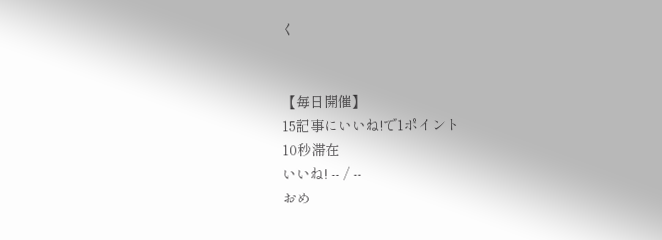く


【毎日開催】
15記事にいいね!で1ポイント
10秒滞在
いいね! -- / --
おめ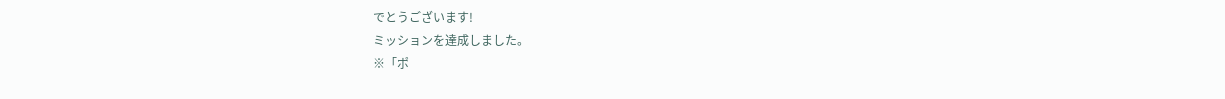でとうございます!
ミッションを達成しました。
※「ポ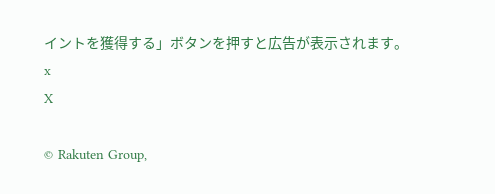イントを獲得する」ボタンを押すと広告が表示されます。
x
X

© Rakuten Group,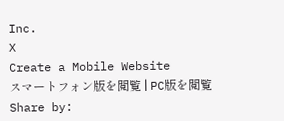Inc.
X
Create a Mobile Website
スマートフォン版を閲覧 | PC版を閲覧
Share by: